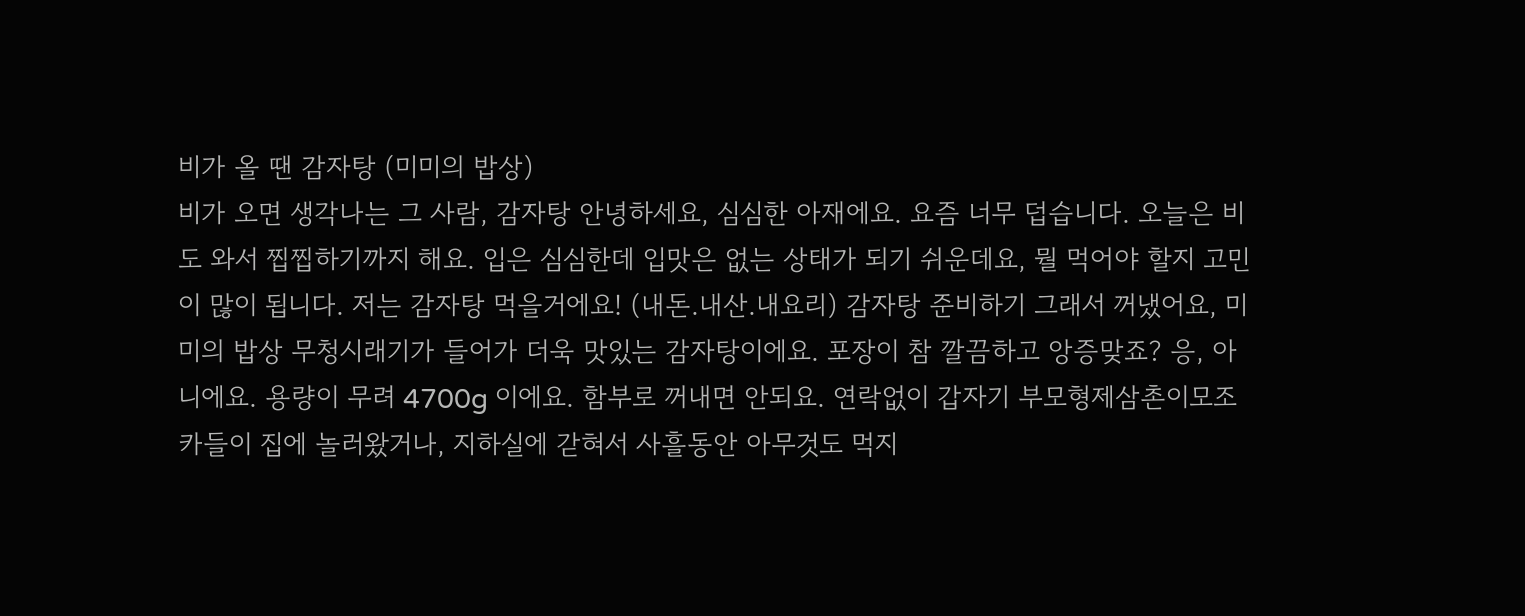비가 올 땐 감자탕 (미미의 밥상)
비가 오면 생각나는 그 사람, 감자탕 안녕하세요, 심심한 아재에요. 요즘 너무 덥습니다. 오늘은 비도 와서 찝찝하기까지 해요. 입은 심심한데 입맛은 없는 상태가 되기 쉬운데요, 뭘 먹어야 할지 고민이 많이 됩니다. 저는 감자탕 먹을거에요! (내돈.내산.내요리) 감자탕 준비하기 그래서 꺼냈어요, 미미의 밥상 무청시래기가 들어가 더욱 맛있는 감자탕이에요. 포장이 참 깔끔하고 앙증맞죠? 응, 아니에요. 용량이 무려 4700g 이에요. 함부로 꺼내면 안되요. 연락없이 갑자기 부모형제삼촌이모조카들이 집에 놀러왔거나, 지하실에 갇혀서 사흘동안 아무것도 먹지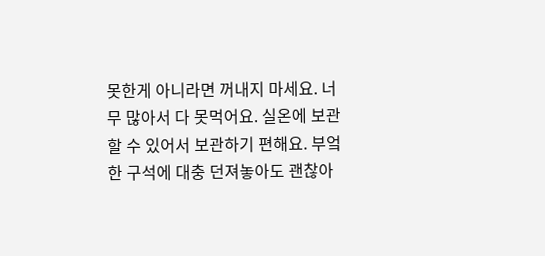못한게 아니라면 꺼내지 마세요. 너무 많아서 다 못먹어요. 실온에 보관할 수 있어서 보관하기 편해요. 부엌 한 구석에 대충 던져놓아도 괜찮아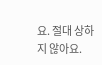요. 절대 상하지 않아요.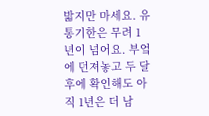밟지만 마세요. 유통기한은 무려 1년이 넘어요. 부엌에 던져놓고 두 달 후에 확인해도 아직 1년은 더 남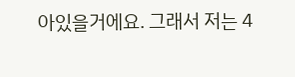아있을거에요. 그래서 저는 4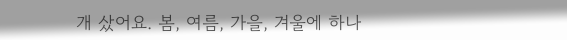개 샀어요. 봄, 여름, 가을, 겨울에 하나